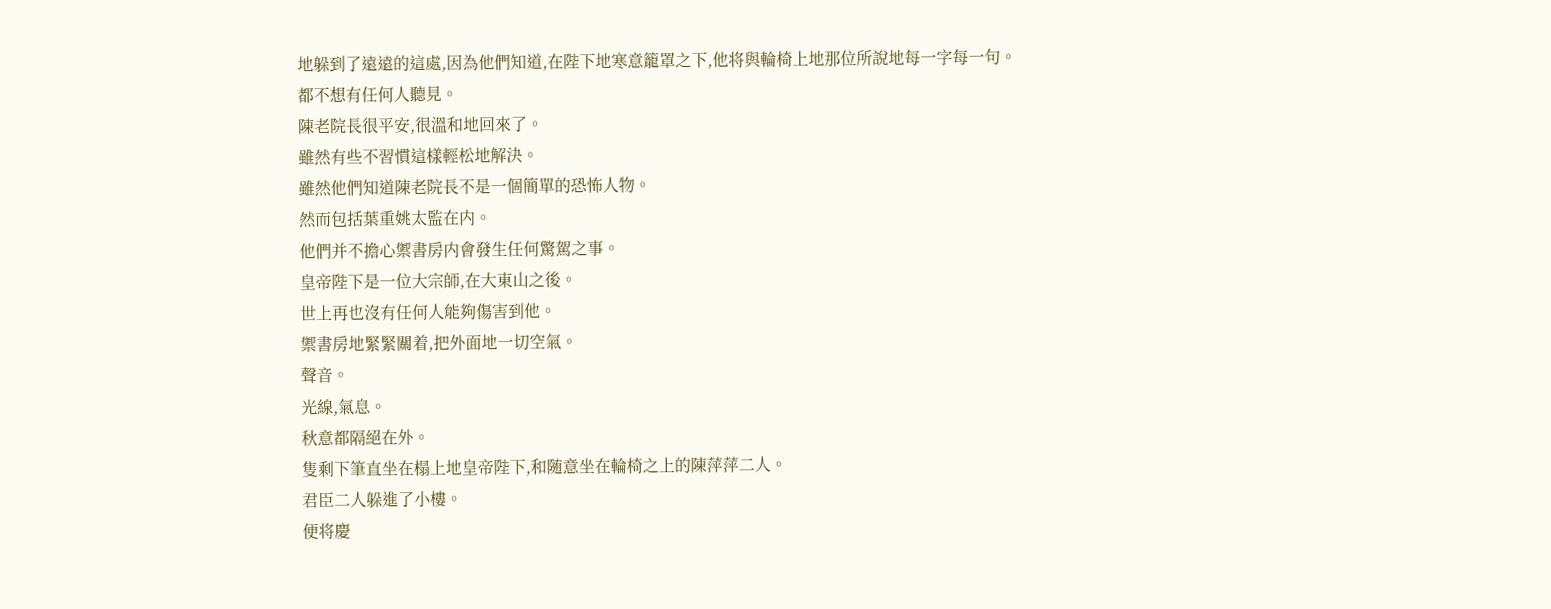地躲到了遠遠的這處,因為他們知道,在陛下地寒意籠罩之下,他将與輪椅上地那位所說地每一字每一句。
都不想有任何人聽見。
陳老院長很平安,很溫和地回來了。
雖然有些不習慣這樣輕松地解決。
雖然他們知道陳老院長不是一個簡單的恐怖人物。
然而包括葉重姚太監在内。
他們并不擔心禦書房内會發生任何驚駕之事。
皇帝陛下是一位大宗師,在大東山之後。
世上再也沒有任何人能夠傷害到他。
禦書房地緊緊關着,把外面地一切空氣。
聲音。
光線,氣息。
秋意都隔絕在外。
隻剩下筆直坐在榻上地皇帝陛下,和随意坐在輪椅之上的陳萍萍二人。
君臣二人躲進了小樓。
便将慶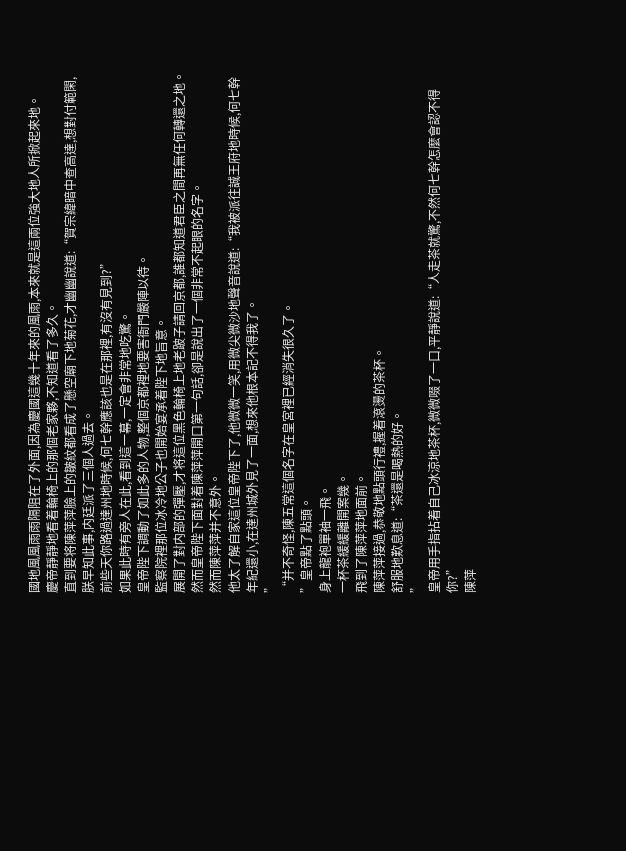國地風風雨雨隔阻在了外面,因為慶國這幾十年來的風雨,本來就是這兩位強大地人所掀起來地。
慶帝靜靜地看着輪椅上的那個老家夥,不知道看了多久。
直到要将陳萍萍臉上的皺紋都看成了懸空廟下地菊花,才幽幽說道:“賀宗緯暗中查高達,想對付範閑,朕早知此事,内廷派了三個人過去。
前些天你路過達州地時候,何七幹應該也是在那裡,有沒有見到?”
如果此時有旁人在此,看到這一幕,一定會非常地吃驚。
皇帝陛下調動了如此多的人物,整個京都裡地要害衙門嚴陣以待。
監察院裡那位冰冷地公子也開始宴承着陛下地旨意。
展開了對内部的彈壓,才将這位黑色輪椅上地老跛子請回京都,誰都知道君臣之間再無任何轉還之地。
然而皇帝陛下面對着陳萍萍開口第一句話,卻是說出了一個非常不起眼的名字。
然而陳萍萍并不意外。
他太了解自家這位皇帝陛下了,他微微一笑,用微尖微沙地聲音說道:“我被派往誠王府地時候,何七幹年紀還小,在達州城外見了一面,想來他根本記不得我了。
”
“并不奇怪,陳五常這個名字在皇宮裡已經消失很久了。
”皇帝點了點頭。
身上龍袍單袖一飛。
一杯茶緩緩離開案幾。
飛到了陳萍萍地面前。
陳萍萍接過,恭敬地點頭行禮,握着滾燙的茶杯。
舒服地歎息道:“茶還是喝熱的好。
”
皇帝用手指拈着自己冰涼地茶杯,微微啜了一口,平靜說道:“人走茶就驚,不然何七幹怎麼會認不得你?”
陳萍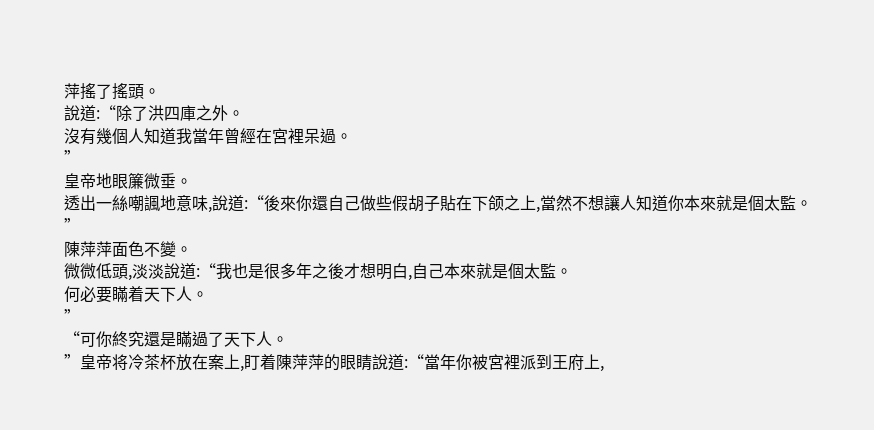萍搖了搖頭。
說道:“除了洪四庫之外。
沒有幾個人知道我當年曾經在宮裡呆過。
”
皇帝地眼簾微垂。
透出一絲嘲諷地意味,說道:“後來你還自己做些假胡子貼在下颌之上,當然不想讓人知道你本來就是個太監。
”
陳萍萍面色不變。
微微低頭,淡淡說道:“我也是很多年之後才想明白,自己本來就是個太監。
何必要瞞着天下人。
”
“可你終究還是瞞過了天下人。
”皇帝将冷茶杯放在案上,盯着陳萍萍的眼睛說道:“當年你被宮裡派到王府上,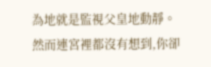為地就是監視父皇地動靜。
然而連宮裡都沒有想到,你卻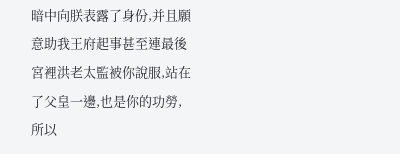暗中向朕表露了身份,并且願意助我王府起事甚至連最後宮裡洪老太監被你說服,站在了父皇一邊,也是你的功勞,所以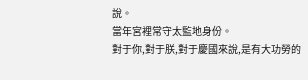說。
當年宮裡常守太監地身份。
對于你,對于朕,對于慶國來說,是有大功勞的